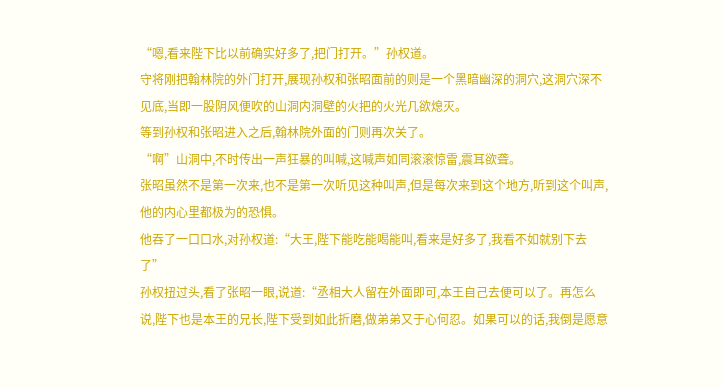“嗯,看来陛下比以前确实好多了,把门打开。”孙权道。
守将刚把翰林院的外门打开,展现孙权和张昭面前的则是一个黑暗幽深的洞穴,这洞穴深不见底,当即一股阴风便吹的山洞内洞壁的火把的火光几欲熄灭。
等到孙权和张昭进入之后,翰林院外面的门则再次关了。
“啊”山洞中,不时传出一声狂暴的叫喊,这喊声如同滚滚惊雷,震耳欲聋。
张昭虽然不是第一次来,也不是第一次听见这种叫声,但是每次来到这个地方,听到这个叫声,他的内心里都极为的恐惧。
他吞了一口口水,对孙权道:“大王,陛下能吃能喝能叫,看来是好多了,我看不如就别下去了”
孙权扭过头,看了张昭一眼,说道:“丞相大人留在外面即可,本王自己去便可以了。再怎么说,陛下也是本王的兄长,陛下受到如此折磨,做弟弟又于心何忍。如果可以的话,我倒是愿意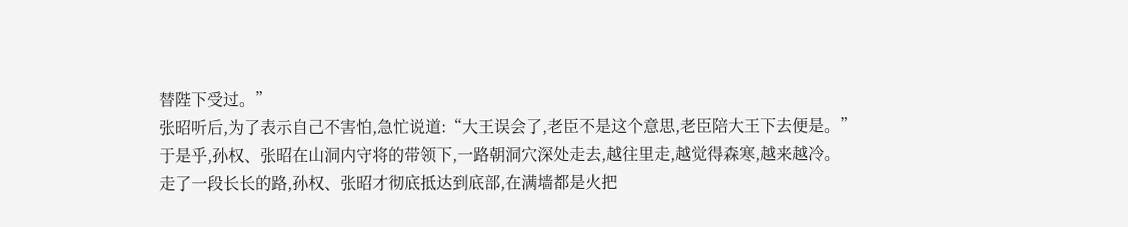替陛下受过。”
张昭听后,为了表示自己不害怕,急忙说道:“大王误会了,老臣不是这个意思,老臣陪大王下去便是。”
于是乎,孙权、张昭在山洞内守将的带领下,一路朝洞穴深处走去,越往里走,越觉得森寒,越来越冷。
走了一段长长的路,孙权、张昭才彻底抵达到底部,在满墙都是火把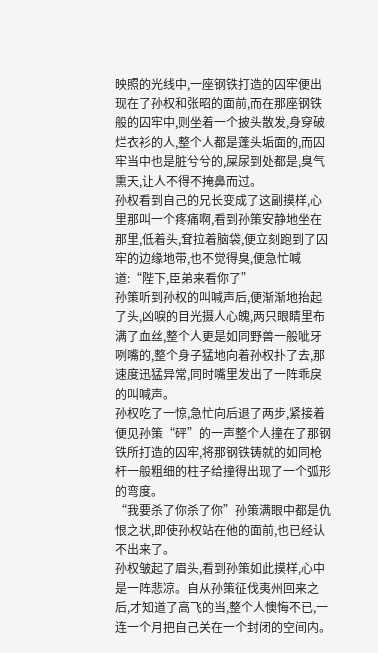映照的光线中,一座钢铁打造的囚牢便出现在了孙权和张昭的面前,而在那座钢铁般的囚牢中,则坐着一个披头散发,身穿破烂衣衫的人,整个人都是蓬头垢面的,而囚牢当中也是脏兮兮的,屎尿到处都是,臭气熏天,让人不得不掩鼻而过。
孙权看到自己的兄长变成了这副摸样,心里那叫一个疼痛啊,看到孙策安静地坐在那里,低着头,耷拉着脑袋,便立刻跑到了囚牢的边缘地带,也不觉得臭,便急忙喊道:“陛下,臣弟来看你了”
孙策听到孙权的叫喊声后,便渐渐地抬起了头,凶唳的目光摄人心魄,两只眼睛里布满了血丝,整个人更是如同野兽一般呲牙咧嘴的,整个身子猛地向着孙权扑了去,那速度迅猛异常,同时嘴里发出了一阵乖戾的叫喊声。
孙权吃了一惊,急忙向后退了两步,紧接着便见孙策“砰”的一声整个人撞在了那钢铁所打造的囚牢,将那钢铁铸就的如同枪杆一般粗细的柱子给撞得出现了一个弧形的弯度。
“我要杀了你杀了你”孙策满眼中都是仇恨之状,即使孙权站在他的面前,也已经认不出来了。
孙权皱起了眉头,看到孙策如此摸样,心中是一阵悲凉。自从孙策征伐夷州回来之后,才知道了高飞的当,整个人懊悔不已,一连一个月把自己关在一个封闭的空间内。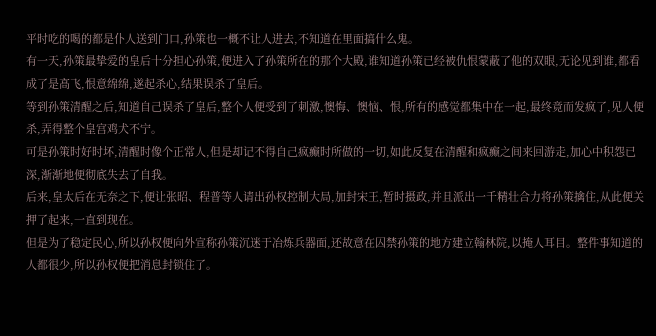平时吃的喝的都是仆人送到门口,孙策也一概不让人进去,不知道在里面搞什么鬼。
有一天,孙策最挚爱的皇后十分担心孙策,便进入了孙策所在的那个大殿,谁知道孙策已经被仇恨蒙蔽了他的双眼,无论见到谁,都看成了是高飞,恨意绵绵,遂起杀心,结果误杀了皇后。
等到孙策清醒之后,知道自己误杀了皇后,整个人便受到了刺激,懊悔、懊恼、恨,所有的感觉都集中在一起,最终竟而发疯了,见人便杀,弄得整个皇宫鸡犬不宁。
可是孙策时好时坏,清醒时像个正常人,但是却记不得自己疯癫时所做的一切,如此反复在清醒和疯癫之间来回游走,加心中积怨已深,渐渐地便彻底失去了自我。
后来,皇太后在无奈之下,便让张昭、程普等人请出孙权控制大局,加封宋王,暂时摄政,并且派出一千精壮合力将孙策擒住,从此便关押了起来,一直到现在。
但是为了稳定民心,所以孙权便向外宣称孙策沉迷于冶炼兵器面,还故意在囚禁孙策的地方建立翰林院,以掩人耳目。整件事知道的人都很少,所以孙权便把消息封锁住了。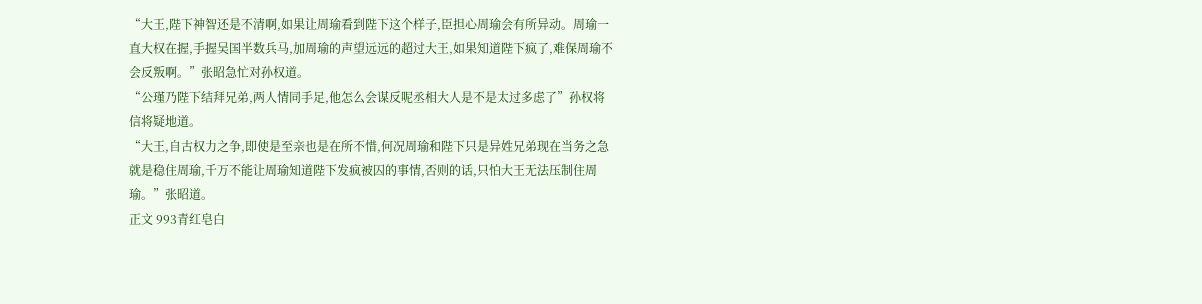“大王,陛下神智还是不清啊,如果让周瑜看到陛下这个样子,臣担心周瑜会有所异动。周瑜一直大权在握,手握吴国半数兵马,加周瑜的声望远远的超过大王,如果知道陛下疯了,难保周瑜不会反叛啊。”张昭急忙对孙权道。
“公瑾乃陛下结拜兄弟,两人情同手足,他怎么会谋反呢丞相大人是不是太过多虑了”孙权将信将疑地道。
“大王,自古权力之争,即使是至亲也是在所不惜,何况周瑜和陛下只是异姓兄弟现在当务之急就是稳住周瑜,千万不能让周瑜知道陛下发疯被囚的事情,否则的话,只怕大王无法压制住周瑜。”张昭道。
正文 993青红皂白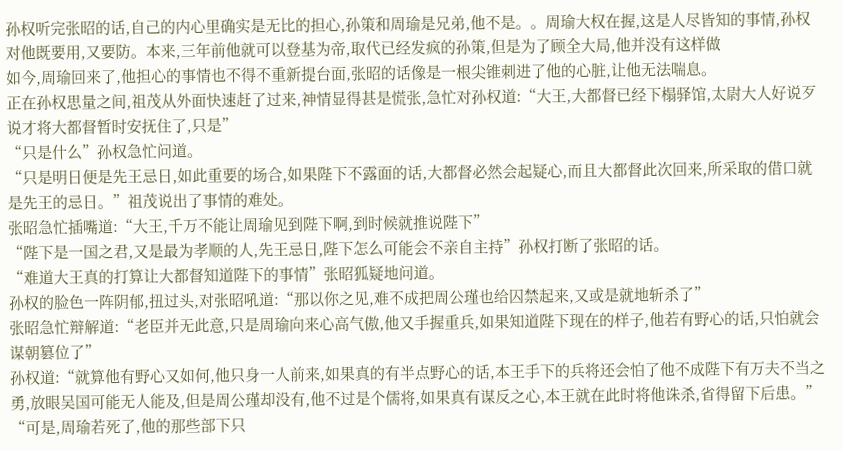孙权听完张昭的话,自己的内心里确实是无比的担心,孙策和周瑜是兄弟,他不是。。周瑜大权在握,这是人尽皆知的事情,孙权对他既要用,又要防。本来,三年前他就可以登基为帝,取代已经发疯的孙策,但是为了顾全大局,他并没有这样做
如今,周瑜回来了,他担心的事情也不得不重新提台面,张昭的话像是一根尖锥刺进了他的心脏,让他无法喘息。
正在孙权思量之间,祖茂从外面快速赶了过来,神情显得甚是慌张,急忙对孙权道:“大王,大都督已经下榻驿馆,太尉大人好说歹说才将大都督暂时安抚住了,只是”
“只是什么”孙权急忙问道。
“只是明日便是先王忌日,如此重要的场合,如果陛下不露面的话,大都督必然会起疑心,而且大都督此次回来,所采取的借口就是先王的忌日。”祖茂说出了事情的难处。
张昭急忙插嘴道:“大王,千万不能让周瑜见到陛下啊,到时候就推说陛下”
“陛下是一国之君,又是最为孝顺的人,先王忌日,陛下怎么可能会不亲自主持”孙权打断了张昭的话。
“难道大王真的打算让大都督知道陛下的事情”张昭狐疑地问道。
孙权的脸色一阵阴郁,扭过头,对张昭吼道:“那以你之见,难不成把周公瑾也给囚禁起来,又或是就地斩杀了”
张昭急忙辩解道:“老臣并无此意,只是周瑜向来心高气傲,他又手握重兵,如果知道陛下现在的样子,他若有野心的话,只怕就会谋朝篡位了”
孙权道:“就算他有野心又如何,他只身一人前来,如果真的有半点野心的话,本王手下的兵将还会怕了他不成陛下有万夫不当之勇,放眼吴国可能无人能及,但是周公瑾却没有,他不过是个儒将,如果真有谋反之心,本王就在此时将他诛杀,省得留下后患。”
“可是,周瑜若死了,他的那些部下只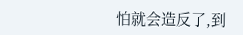怕就会造反了,到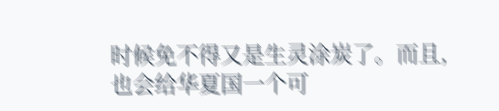时候免不得又是生灵涂炭了。而且,也会给华夏国一个可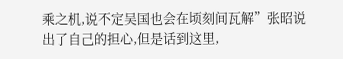乘之机,说不定吴国也会在顷刻间瓦解”张昭说出了自己的担心,但是话到这里,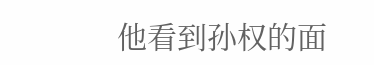他看到孙权的面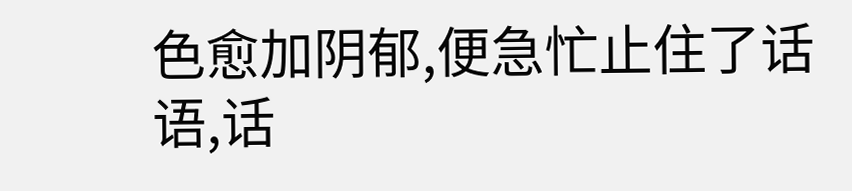色愈加阴郁,便急忙止住了话语,话